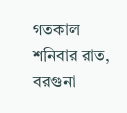গতকাল শনিবার রাত, বরগুনা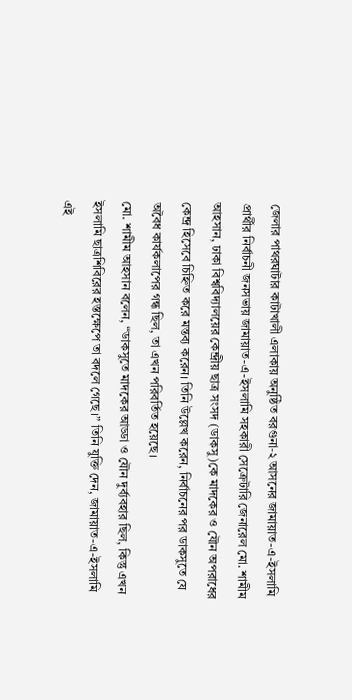জেলার পাথরঘাটার কাটাখালী এলাকায় অনুষ্ঠিত বরগুনা‑২ আসনের জামায়াত-এ-ইসলামি প্রার্থীর নির্বাচনী জনসভায় জামায়াত-এ-ইসলামি সহকারী সেক্রেটারি জেনারেল মো. শামীম আহসান, ঢাকা বিশ্ববিদ্যালয়ের কেন্দ্রীয় ছাত্র সংসদ (ডাকসু)কে মাদকের ও যৌন অপরাধের কেন্দ্র হিসেবে চিহ্নিত করে মন্তব্য করেন। তিনি উল্লেখ করেন, নির্বাচনের পর ডাকসুতে যে অবৈধ কার্যকলাপের গন্ধ ছিল, তা এখন পরিবর্তিত হয়েছে।
মো. শামীম আহসান বলেন, “ডাকসুতে মাদকের আড্ডা ও যৌন দুর্ব্যবহার ছিল, কিন্তু এখন ইসলামি ছাত্রশিবিরের হস্তক্ষেপে তা বদলে গেছে।” তিনি যুক্তি দেন, জামায়াত-এ-ইসলামি এই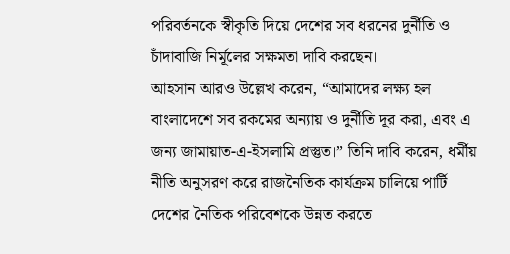পরিবর্তনকে স্বীকৃতি দিয়ে দেশের সব ধরনের দুর্নীতি ও চাঁদাবাজি নির্মূলের সক্ষমতা দাবি করছেন।
আহসান আরও উল্লেখ করেন, “আমাদের লক্ষ্য হল বাংলাদেশে সব রকমের অন্যায় ও দুর্নীতি দূর করা, এবং এ জন্য জামায়াত-এ-ইসলামি প্রস্তুত।” তিনি দাবি করেন, ধর্মীয় নীতি অনুসরণ করে রাজনৈতিক কার্যক্রম চালিয়ে পার্টি দেশের নৈতিক পরিবেশকে উন্নত করতে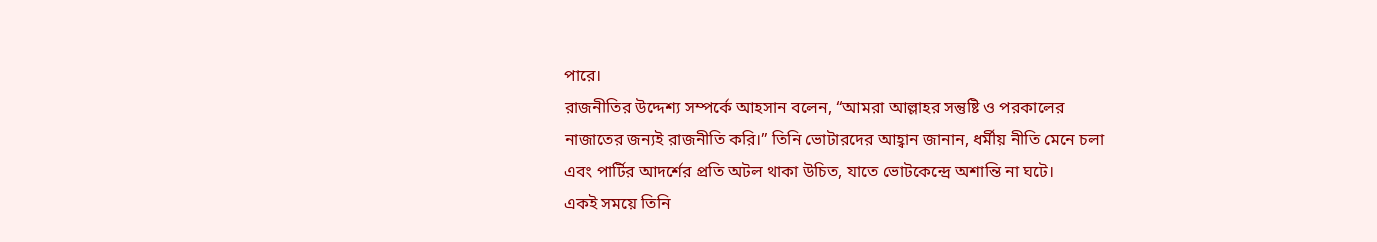পারে।
রাজনীতির উদ্দেশ্য সম্পর্কে আহসান বলেন, “আমরা আল্লাহর সন্তুষ্টি ও পরকালের নাজাতের জন্যই রাজনীতি করি।” তিনি ভোটারদের আহ্বান জানান, ধর্মীয় নীতি মেনে চলা এবং পার্টির আদর্শের প্রতি অটল থাকা উচিত, যাতে ভোটকেন্দ্রে অশান্তি না ঘটে।
একই সময়ে তিনি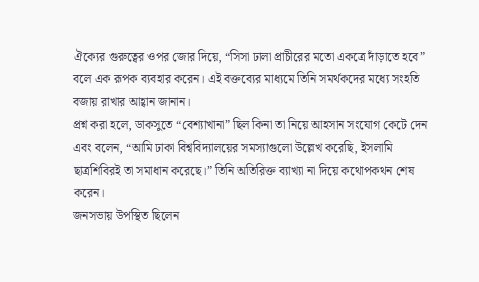ঐক্যের গুরুত্বের ওপর জোর দিয়ে, “সিসা ঢালা প্রাচীরের মতো একত্রে দাঁড়াতে হবে” বলে এক রূপক ব্যবহার করেন। এই বক্তব্যের মাধ্যমে তিনি সমর্থকদের মধ্যে সংহতি বজায় রাখার আহ্বান জানান।
প্রশ্ন করা হলে, ডাকসুতে “বেশ্যাখানা” ছিল কিনা তা নিয়ে আহসান সংযোগ কেটে দেন এবং বলেন, “আমি ঢাকা বিশ্ববিদ্যালয়ের সমস্যাগুলো উল্লেখ করেছি, ইসলামি ছাত্রশিবিরই তা সমাধান করেছে।” তিনি অতিরিক্ত ব্যাখ্যা না দিয়ে কথোপকথন শেষ করেন।
জনসভায় উপস্থিত ছিলেন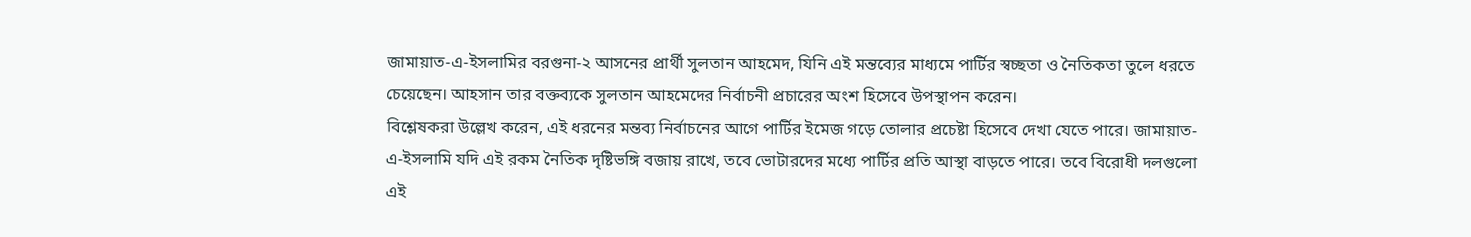জামায়াত-এ-ইসলামির বরগুনা-২ আসনের প্রার্থী সুলতান আহমেদ, যিনি এই মন্তব্যের মাধ্যমে পার্টির স্বচ্ছতা ও নৈতিকতা তুলে ধরতে চেয়েছেন। আহসান তার বক্তব্যকে সুলতান আহমেদের নির্বাচনী প্রচারের অংশ হিসেবে উপস্থাপন করেন।
বিশ্লেষকরা উল্লেখ করেন, এই ধরনের মন্তব্য নির্বাচনের আগে পার্টির ইমেজ গড়ে তোলার প্রচেষ্টা হিসেবে দেখা যেতে পারে। জামায়াত-এ-ইসলামি যদি এই রকম নৈতিক দৃষ্টিভঙ্গি বজায় রাখে, তবে ভোটারদের মধ্যে পার্টির প্রতি আস্থা বাড়তে পারে। তবে বিরোধী দলগুলো এই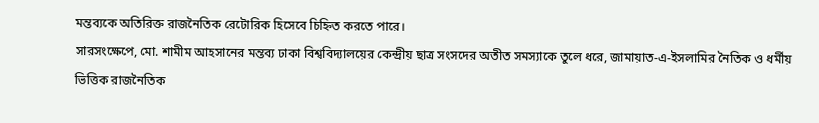মন্তব্যকে অতিরিক্ত রাজনৈতিক রেটোরিক হিসেবে চিহ্নিত করতে পারে।
সারসংক্ষেপে, মো. শামীম আহসানের মন্তব্য ঢাকা বিশ্ববিদ্যালয়ের কেন্দ্রীয় ছাত্র সংসদের অতীত সমস্যাকে তুলে ধরে, জামায়াত-এ-ইসলামির নৈতিক ও ধর্মীয় ভিত্তিক রাজনৈতিক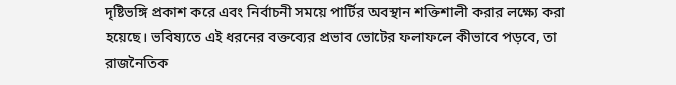দৃষ্টিভঙ্গি প্রকাশ করে এবং নির্বাচনী সময়ে পার্টির অবস্থান শক্তিশালী করার লক্ষ্যে করা হয়েছে। ভবিষ্যতে এই ধরনের বক্তব্যের প্রভাব ভোটের ফলাফলে কীভাবে পড়বে, তা রাজনৈতিক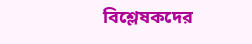বিশ্লেষকদের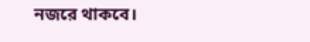নজরে থাকবে।